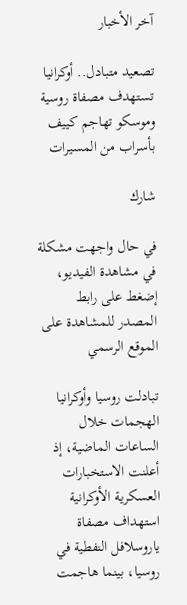آخر الأخبار

تصعيد متبادل.. أوكرانيا تستهدف مصفاة روسية وموسكو تهاجم كييف بأسراب من المسيرات

شارك

في حال واجهت مشكلة في مشاهدة الفيديو، إضغط على رابط المصدر للمشاهدة على الموقع الرسمي

تبادلت روسيا وأوكرانيا الهجمات خلال الساعات الماضية، إذ أعلنت الاستخبارات العسكرية الأوكرانية استهداف مصفاة ياروسلافل النفطية في روسيا، بينما هاجمت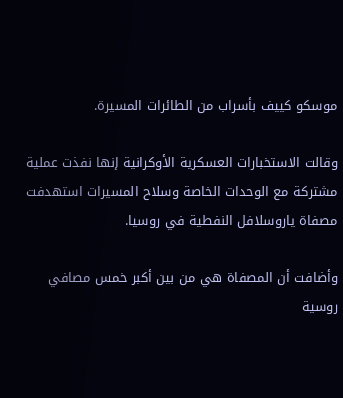موسكو كييف بأسراب من الطائرات المسيرة.

وقالت الاستخبارات العسكرية الأوكرانية إنها نفذت عملية مشتركة مع الوحدات الخاصة وسلاح المسيرات استهدفت مصفاة ياروسلافل النفطية في روسيا.

وأضافت أن المصفاة هي من بين أكبر خمس مصافي روسية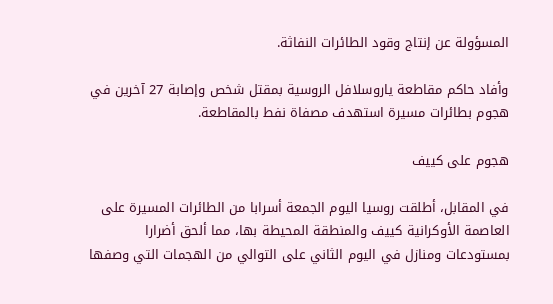المسؤولة عن إنتاج وقود الطائرات النفاثة.

وأفاد حاكم مقاطعة ياروسلافل الروسية بمقتل شخص وإصابة 27 آخرين في هجوم بطائرات مسيرة استهدف مصفاة نفط بالمقاطعة.

هجوم على كييف

في المقابل، أطلقت روسيا اليوم الجمعة أسرابا من الطائرات المسيرة على العاصمة الأوكرانية كييف والمنطقة المحيطة بها، مما ألحق أضرارا بمستودعات ومنازل في اليوم الثاني على التوالي من الهجمات التي وصفها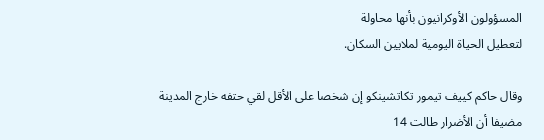المسؤولون الأوكرانيون بأنها محاولة
لتعطيل الحياة اليومية لملايين السكان.

وقال حاكم كييف تيمور تكاتشينكو إن شخصا على الأقل لقي حتفه خارج المدينة مضيفا أن الأضرار طالت 14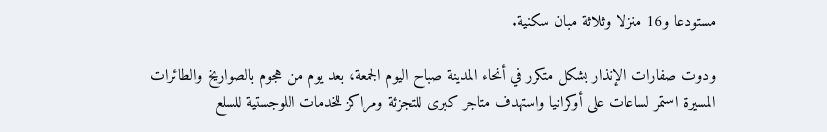مستودعا و16 منزلا وثلاثة مبان سكنية.

ودوت صفارات الإنذار بشكل متكرر في أنحاء المدينة صباح اليوم الجمعة، بعد يوم من هجوم بالصواريخ والطائرات المسيرة استمر لساعات على أوكرانيا واستهدف متاجر كبرى للتجزئة ومراكز للخدمات اللوجستية للسلع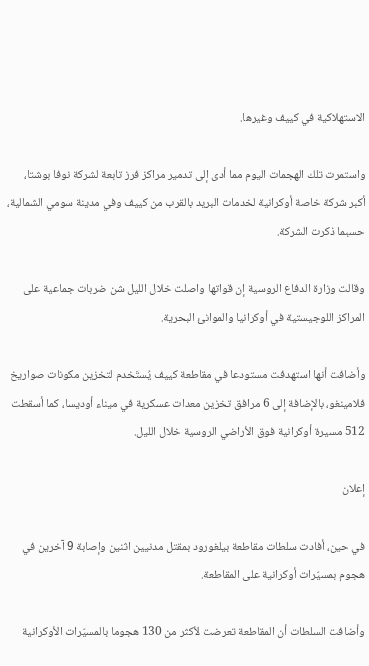الاستهلاكية في كييف وغيرها.

واستمرت تلك الهجمات اليوم مما أدى إلى تدمير مراكز فرز تابعة لشركة نوفا بوشتا، أكبر شركة خاصة أوكرانية لخدمات البريد بالقرب من كييف وفي مدينة سومي الشمالية، حسبما ذكرت الشركة.

وقالت وزارة الدفاع الروسية إن قواتها واصلت خلال الليل شن ضربات جماعية على المراكز اللوجيستية في أوكرانيا والموانئ البحرية.

وأضافت أنها استهدفت مستودعا في مقاطعة كييف يُستَخدم لتخزين مكونات صواريخ فلامينغو، بالإضافة إلى 6 مرافق تخزين معدات عسكرية في ميناء أوديسا، كما أسقطت 512 مسيرة أوكرانية فوق الأراضي الروسية خلال الليل.

إعلان

في حين، أفادت سلطات مقاطعة بيلغورود بمقتل مدنيين اثنين وإصابة 9 آخرين في هجوم بمسيّرات أوكرانية على المقاطعة.

وأضافت السلطات أن المقاطعة تعرضت لأكثر من 130 هجوما بالمسيّرات الأوكرانية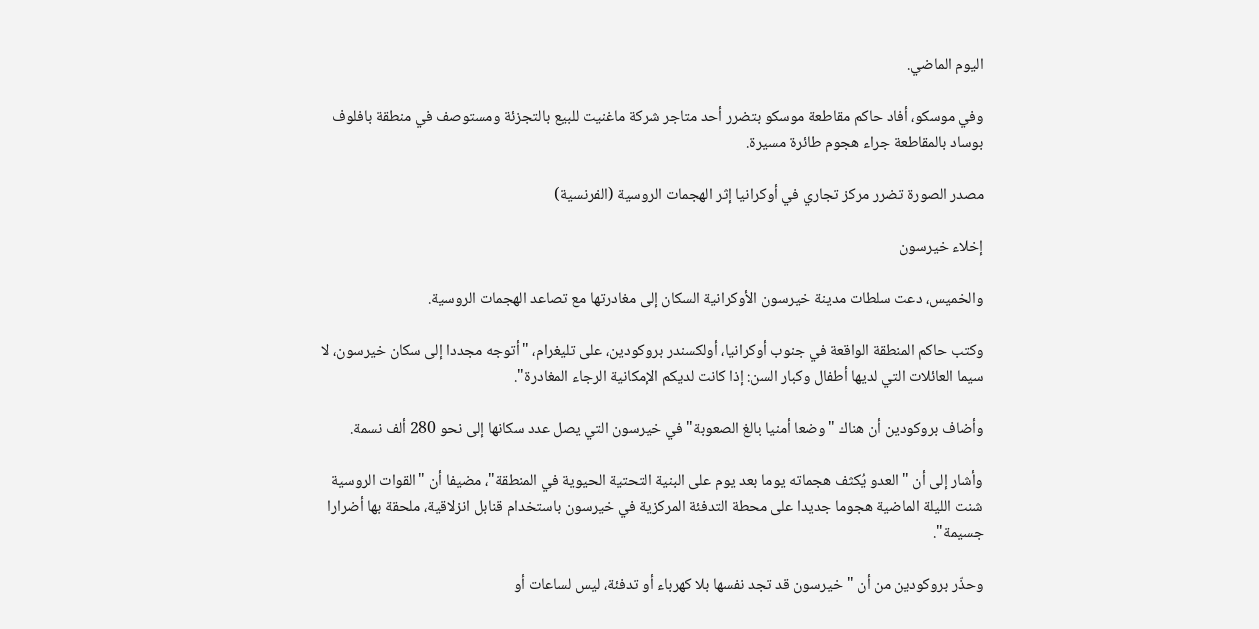اليوم الماضي.

وفي موسكو، أفاد حاكم مقاطعة موسكو بتضرر أحد متاجر شركة ماغنيت للبيع بالتجزئة ومستوصف في منطقة بافلوف بوساد بالمقاطعة جراء هجوم طائرة مسيرة.

مصدر الصورة تضرر مركز تجاري في أوكرانيا إثر الهجمات الروسية (الفرنسية)

إخلاء خيرسون

والخميس، دعت سلطات مدينة خيرسون الأوكرانية السكان إلى مغادرتها مع تصاعد الهجمات الروسية.

وكتب حاكم المنطقة الواقعة في جنوب أوكرانيا، أولكسندر بروكودين، على تليغرام، "أتوجه مجددا إلى سكان خيرسون، لا سيما العائلات التي لديها أطفال وكبار السن: إذا كانت لديكم الإمكانية الرجاء المغادرة".

وأضاف بروكودين أن هناك "وضعا أمنيا بالغ الصعوبة" في خيرسون التي يصل عدد سكانها إلى نحو 280 ألف نسمة.

وأشار إلى أن "العدو يُكثف هجماته يوما بعد يوم على البنية التحتية الحيوية في المنطقة"، مضيفا أن "القوات الروسية شنت الليلة الماضية هجوما جديدا على محطة التدفئة المركزية في خيرسون باستخدام قنابل انزلاقية، ملحقة بها أضرارا جسيمة".

وحذّر بروكودين من أن "خيرسون قد تجد نفسها بلا كهرباء أو تدفئة، ليس لساعات أو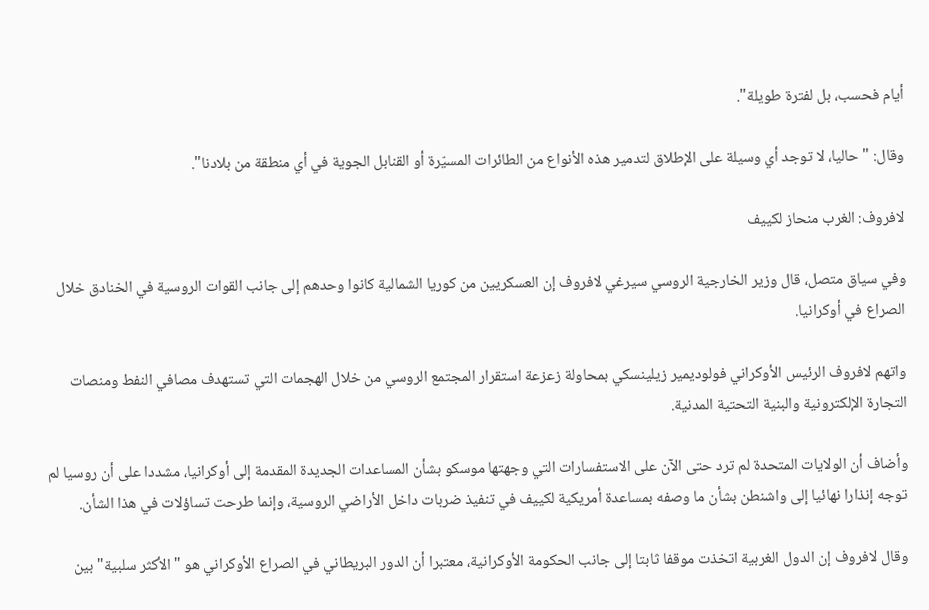أيام فحسب، بل لفترة طويلة".

وقال: "حاليا، لا توجد أي وسيلة على الإطلاق لتدمير هذه الأنواع من الطائرات المسيّرة أو القنابل الجوية في أي منطقة من بلادنا".

لافروف: الغرب منحاز لكييف

وفي سياق متصل، قال وزير الخارجية الروسي سيرغي لافروف إن العسكريين من كوريا الشمالية كانوا وحدهم إلى جانب القوات الروسية في الخنادق خلال الصراع في أوكرانيا.

واتهم لافروف الرئيس الأوكراني فولوديمير زيلينسكي بمحاولة زعزعة استقرار المجتمع الروسي من خلال الهجمات التي تستهدف مصافي النفط ومنصات التجارة الإلكترونية والبنية التحتية المدنية.

وأضاف أن الولايات المتحدة لم ترد حتى الآن على الاستفسارات التي وجهتها موسكو بشأن المساعدات الجديدة المقدمة إلى أوكرانيا، مشددا على أن روسيا لم توجه إنذارا نهائيا إلى واشنطن بشأن ما وصفه بمساعدة أمريكية لكييف في تنفيذ ضربات داخل الأراضي الروسية، وإنما طرحت تساؤلات في هذا الشأن.

وقال لافروف إن الدول الغربية اتخذت موقفا ثابتا إلى جانب الحكومة الأوكرانية، معتبرا أن الدور البريطاني في الصراع الأوكراني هو "الأكثر سلبية" بين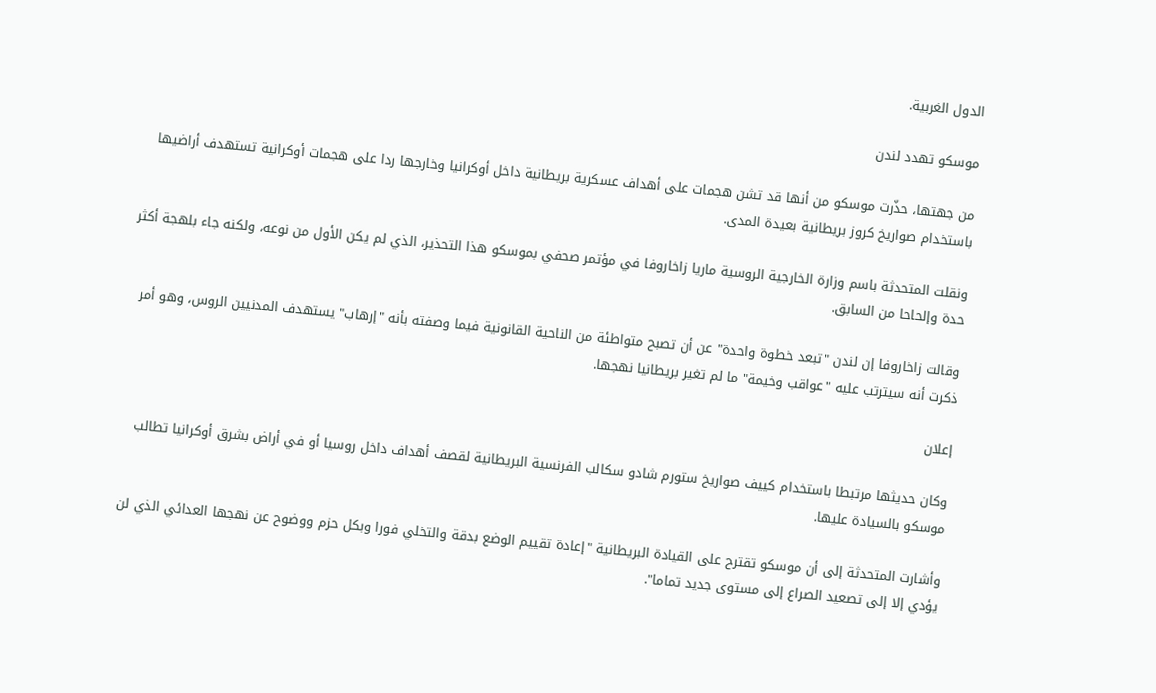الدول الغربية.

موسكو تهدد لندن

من جهتها، حذّرت موسكو من أنها قد تشن هجمات على أهداف عسكرية بريطانية داخل أوكرانيا وخارجها ردا على هجمات أوكرانية تستهدف أراضيها باستخدام صواريخ كروز بريطانية بعيدة المدى.

ونقلت المتحدثة باسم وزارة الخارجية الروسية ماريا زاخاروفا في مؤتمر صحفي بموسكو هذا التحذير، الذي لم يكن الأول من نوعه، ولكنه جاء بلهجة أكثر حدة وإلحاحا من السابق.

وقالت زاخاروفا إن لندن "تبعد خطوة واحدة" عن أن تصبح متواطئة من الناحية القانونية فيما وصفته بأنه "إرهاب" يستهدف المدنيين الروس، وهو أمر ذكرت أنه سيترتب عليه "عواقب وخيمة" ما لم تغير بريطانيا نهجها.

إعلان

وكان حديثها مرتبطا باستخدام كييف صواريخ ستورم شادو سكالب الفرنسية البريطانية لقصف أهداف داخل روسيا أو في أراض بشرق أوكرانيا تطالب موسكو بالسيادة عليها.

وأشارت المتحدثة إلى أن موسكو تقترح على القيادة البريطانية "إعادة تقييم الوضع بدقة والتخلي فورا وبكل حزم ووضوح عن نهجها العدائي الذي لن يؤدي إلا إلى تصعيد الصراع إلى مستوى جديد تماما".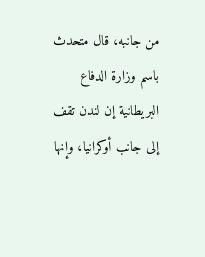من جانبه، قال متحدث باسم وزارة الدفاع البريطانية إن لندن تقف إلى جانب أوكرانيا، وإنها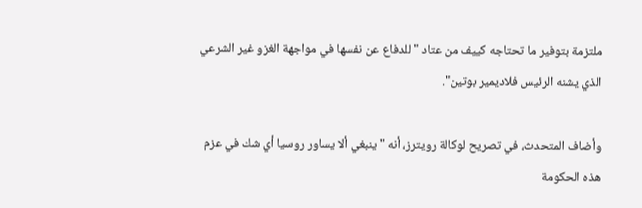ملتزمة بتوفير ما تحتاجه كييف من عتاد "للدفاع عن نفسها في مواجهة الغزو غير الشرعي الذي يشنه الرئيس فلاديمير بوتين".

وأضاف المتحدث، في تصريح لوكالة رويترز، أنه "ينبغي ألا يساور روسيا أي شك في عزم هذه الحكومة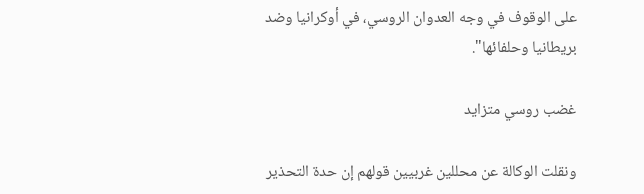على الوقوف في وجه العدوان الروسي، في أوكرانيا وضد بريطانيا وحلفائها".

غضب روسي متزايد

ونقلت الوكالة عن محللين غربيين قولهم إن حدة التحذير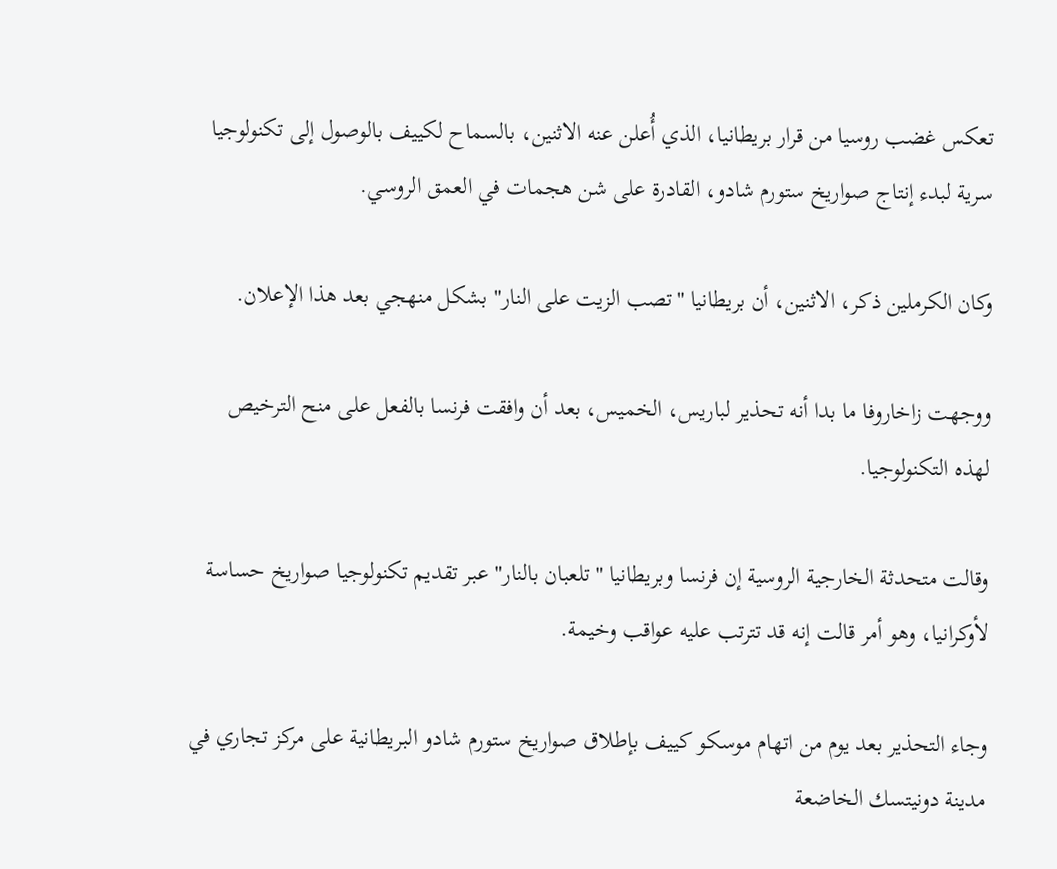تعكس غضب روسيا من قرار بريطانيا، الذي أُعلن عنه الاثنين، بالسماح لكييف بالوصول إلى تكنولوجيا سرية لبدء إنتاج صواريخ ستورم شادو، القادرة على شن هجمات في العمق الروسي.

وكان الكرملين ذكر، الاثنين، أن بريطانيا "تصب الزيت على النار" بشكل منهجي بعد هذا الإعلان.

ووجهت زاخاروفا ما بدا أنه تحذير لباريس، الخميس، بعد أن وافقت فرنسا بالفعل على منح الترخيص لهذه التكنولوجيا.

وقالت متحدثة الخارجية الروسية إن فرنسا وبريطانيا "تلعبان بالنار" عبر تقديم تكنولوجيا صواريخ حساسة لأوكرانيا، وهو أمر قالت إنه قد تترتب عليه عواقب وخيمة.

وجاء التحذير بعد يوم من اتهام موسكو كييف بإطلاق صواريخ ستورم شادو البريطانية على مركز تجاري في مدينة دونيتسك الخاضعة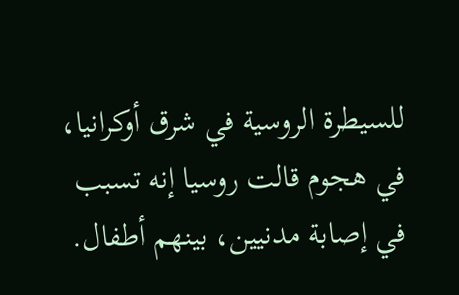للسيطرة الروسية في شرق أوكرانيا، في هجوم قالت روسيا إنه تسبب في إصابة مدنيين، بينهم أطفال.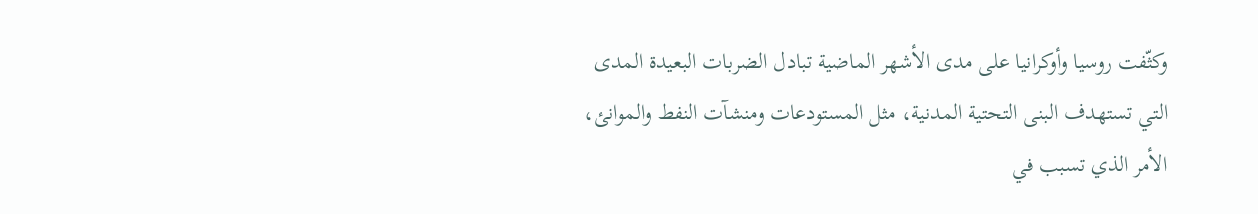وكثّفت روسيا وأوكرانيا على مدى الأشهر الماضية تبادل الضربات البعيدة المدى التي تستهدف البنى التحتية المدنية، مثل المستودعات ومنشآت النفط والموانئ، الأمر الذي تسبب في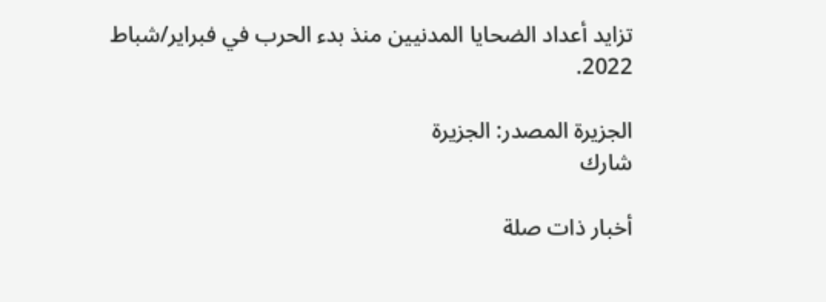تزايد أعداد الضحايا المدنيين منذ بدء الحرب في فبراير/شباط 2022.

الجزيرة المصدر: الجزيرة
شارك

أخبار ذات صلة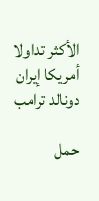الأكثر تداولا أمريكا إيران دونالد ترامب

حمل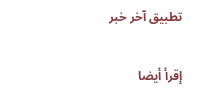تطبيق آخر خبر

إقرأ أيضا